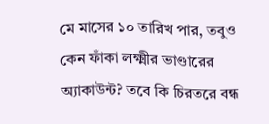মে মাসের ১০ তারিখ পার, তবুও কেন ফাঁকা লক্ষ্মীর ভাণ্ডারের অ্যাকাউন্ট? তবে কি চিরতরে বন্ধ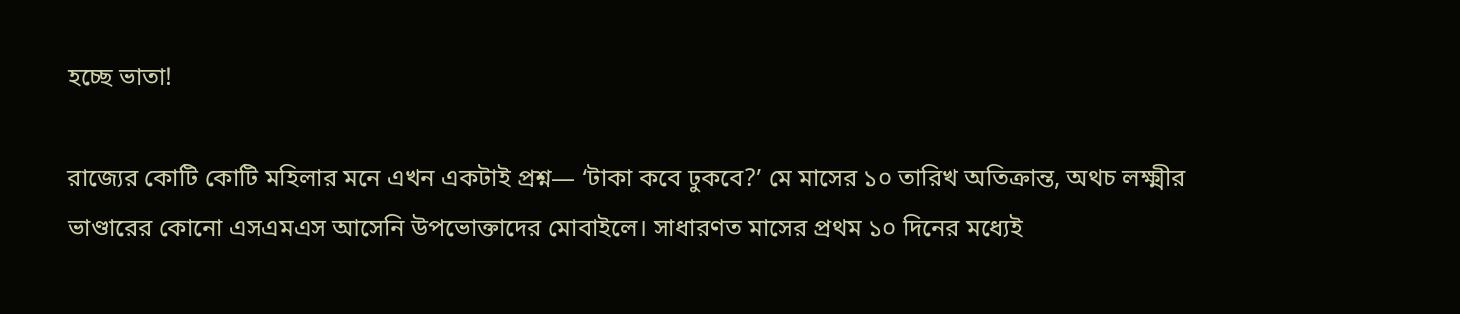হচ্ছে ভাতা!

রাজ্যের কোটি কোটি মহিলার মনে এখন একটাই প্রশ্ন— ‘টাকা কবে ঢুকবে?’ মে মাসের ১০ তারিখ অতিক্রান্ত, অথচ লক্ষ্মীর ভাণ্ডারের কোনো এসএমএস আসেনি উপভোক্তাদের মোবাইলে। সাধারণত মাসের প্রথম ১০ দিনের মধ্যেই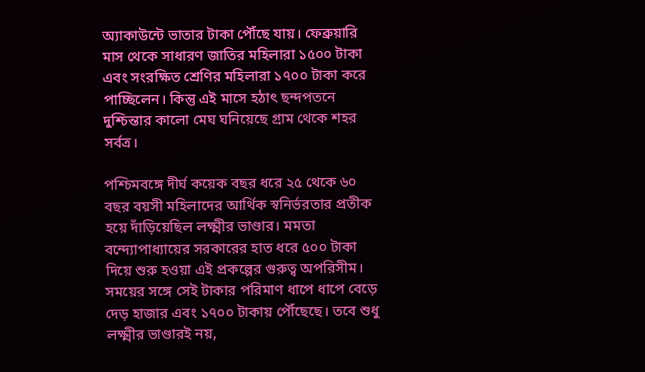অ্যাকাউন্টে ভাতার টাকা পৌঁছে যায়। ফেব্রুয়ারি মাস থেকে সাধারণ জাতির মহিলারা ১৫০০ টাকা এবং সংরক্ষিত শ্রেণির মহিলারা ১৭০০ টাকা করে পাচ্ছিলেন। কিন্তু এই মাসে হঠাৎ ছন্দপতনে দুশ্চিন্তার কালো মেঘ ঘনিয়েছে গ্রাম থেকে শহর সর্বত্র।

পশ্চিমবঙ্গে দীর্ঘ কয়েক বছর ধরে ২৫ থেকে ৬০ বছর বয়সী মহিলাদের আর্থিক স্বনির্ভরতার প্রতীক হয়ে দাঁড়িয়েছিল লক্ষ্মীর ভাণ্ডার। মমতা বন্দ্যোপাধ্যায়ের সরকারের হাত ধরে ৫০০ টাকা দিয়ে শুরু হওয়া এই প্রকল্পের গুরুত্ব অপরিসীম। সময়ের সঙ্গে সেই টাকার পরিমাণ ধাপে ধাপে বেড়ে দেড় হাজার এবং ১৭০০ টাকায় পৌঁছেছে। তবে শুধু লক্ষ্মীর ভাণ্ডারই নয়,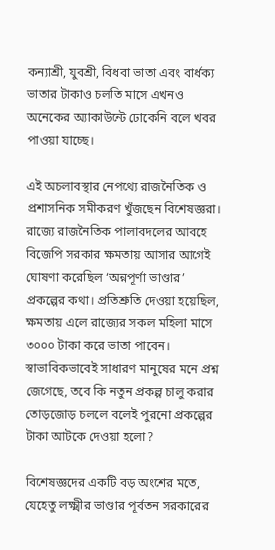কন্যাশ্রী, যুবশ্রী, বিধবা ভাতা এবং বার্ধক্য ভাতার টাকাও চলতি মাসে এখনও অনেকের অ্যাকাউন্টে ঢোকেনি বলে খবর পাওয়া যাচ্ছে।

এই অচলাবস্থার নেপথ্যে রাজনৈতিক ও প্রশাসনিক সমীকরণ খুঁজছেন বিশেষজ্ঞরা। রাজ্যে রাজনৈতিক পালাবদলের আবহে বিজেপি সরকার ক্ষমতায় আসার আগেই ঘোষণা করেছিল ‘অন্নপূর্ণা ভাণ্ডার’ প্রকল্পের কথা। প্রতিশ্রুতি দেওয়া হয়েছিল, ক্ষমতায় এলে রাজ্যের সকল মহিলা মাসে ৩০০০ টাকা করে ভাতা পাবেন। স্বাভাবিকভাবেই সাধারণ মানুষের মনে প্রশ্ন জেগেছে, তবে কি নতুন প্রকল্প চালু করার তোড়জোড় চললে বলেই পুরনো প্রকল্পের টাকা আটকে দেওয়া হলো?

বিশেষজ্ঞদের একটি বড় অংশের মতে, যেহেতু লক্ষ্মীর ভাণ্ডার পূর্বতন সরকারের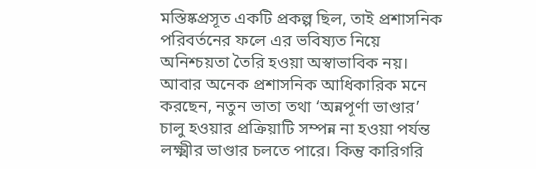মস্তিষ্কপ্রসূত একটি প্রকল্প ছিল, তাই প্রশাসনিক পরিবর্তনের ফলে এর ভবিষ্যত নিয়ে অনিশ্চয়তা তৈরি হওয়া অস্বাভাবিক নয়। আবার অনেক প্রশাসনিক আধিকারিক মনে করছেন, নতুন ভাতা তথা ‘অন্নপূর্ণা ভাণ্ডার’ চালু হওয়ার প্রক্রিয়াটি সম্পন্ন না হওয়া পর্যন্ত লক্ষ্মীর ভাণ্ডার চলতে পারে। কিন্তু কারিগরি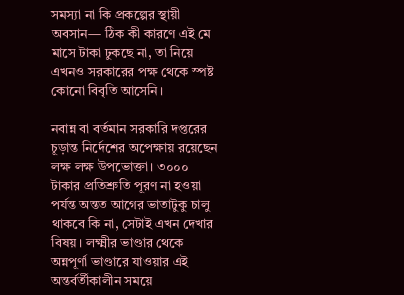সমস্যা না কি প্রকল্পের স্থায়ী অবসান— ঠিক কী কারণে এই মে মাসে টাকা ঢুকছে না, তা নিয়ে এখনও সরকারের পক্ষ থেকে স্পষ্ট কোনো বিবৃতি আসেনি।

নবান্ন বা বর্তমান সরকারি দপ্তরের চূড়ান্ত নির্দেশের অপেক্ষায় রয়েছেন লক্ষ লক্ষ উপভোক্তা। ৩০০০ টাকার প্রতিশ্রুতি পূরণ না হওয়া পর্যন্ত অন্তত আগের ভাতাটুকু চালু থাকবে কি না, সেটাই এখন দেখার বিষয়। লক্ষ্মীর ভাণ্ডার থেকে অন্নপূর্ণা ভাণ্ডারে যাওয়ার এই অন্তর্বর্তীকালীন সময়ে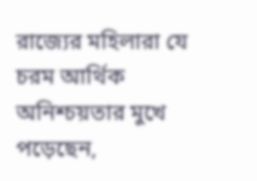রাজ্যের মহিলারা যে চরম আর্থিক অনিশ্চয়তার মুখে পড়েছেন,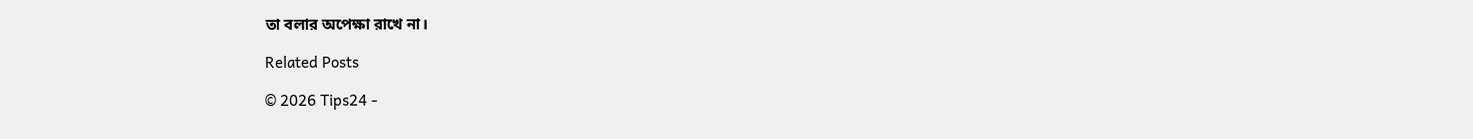তা বলার অপেক্ষা রাখে না।

Related Posts

© 2026 Tips24 -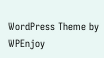WordPress Theme by WPEnjoy